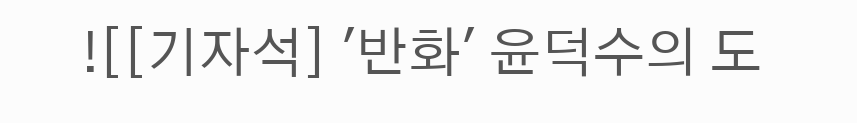![[기자석] '반화' 윤덕수의 도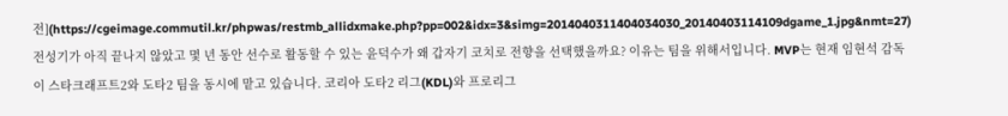전](https://cgeimage.commutil.kr/phpwas/restmb_allidxmake.php?pp=002&idx=3&simg=2014040311404034030_20140403114109dgame_1.jpg&nmt=27)
전성기가 아직 끝나지 않았고 몇 년 동안 선수로 활동할 수 있는 윤덕수가 왜 갑자기 코치로 전향을 선택했을까요? 이유는 팀을 위해서입니다. MVP는 현재 임현석 감독이 스타크래프트2와 도타2 팀을 동시에 맡고 있습니다. 코리아 도타2 리그(KDL)와 프로리그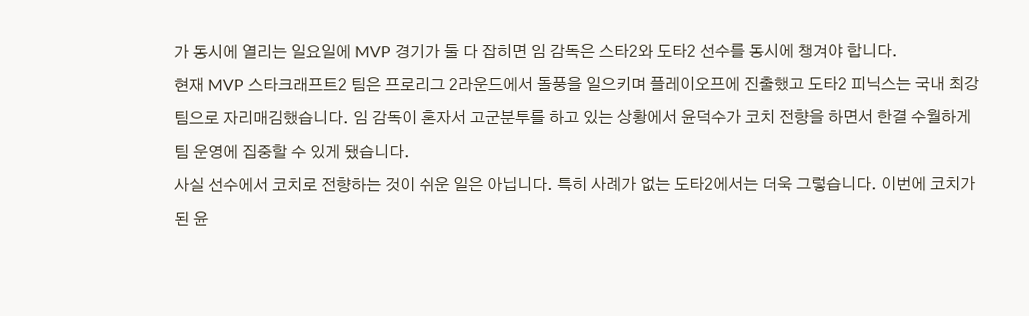가 동시에 열리는 일요일에 MVP 경기가 둘 다 잡히면 임 감독은 스타2와 도타2 선수를 동시에 챙겨야 합니다.
현재 MVP 스타크래프트2 팀은 프로리그 2라운드에서 돌풍을 일으키며 플레이오프에 진출했고 도타2 피닉스는 국내 최강팀으로 자리매김했습니다. 임 감독이 혼자서 고군분투를 하고 있는 상황에서 윤덕수가 코치 전향을 하면서 한결 수월하게 팀 운영에 집중할 수 있게 됐습니다.
사실 선수에서 코치로 전향하는 것이 쉬운 일은 아닙니다. 특히 사례가 없는 도타2에서는 더욱 그렇습니다. 이번에 코치가 된 윤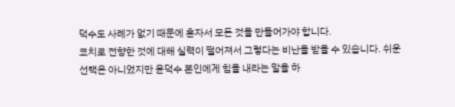덕수도 사례가 없기 때문에 혼자서 모든 것을 만들어가야 합니다.
코치로 전향한 것에 대해 실력이 떨어져서 그렇다는 비난을 받을 수 있습니다. 쉬운 선택은 아니었지만 윤덕수 본인에게 힘을 내라는 말을 하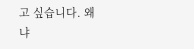고 싶습니다. 왜냐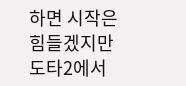하면 시작은 힘들겠지만 도타2에서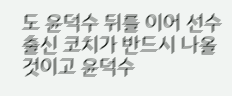도 윤덕수 뒤를 이어 선수 출신 코치가 반드시 나올 것이고 윤덕수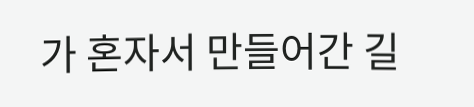가 혼자서 만들어간 길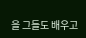을 그들도 배우고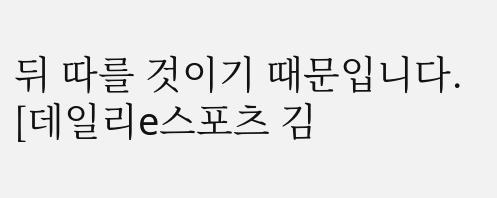뒤 따를 것이기 때문입니다.
[데일리e스포츠 김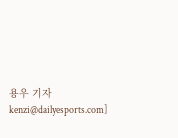용우 기자 kenzi@dailyesports.com]